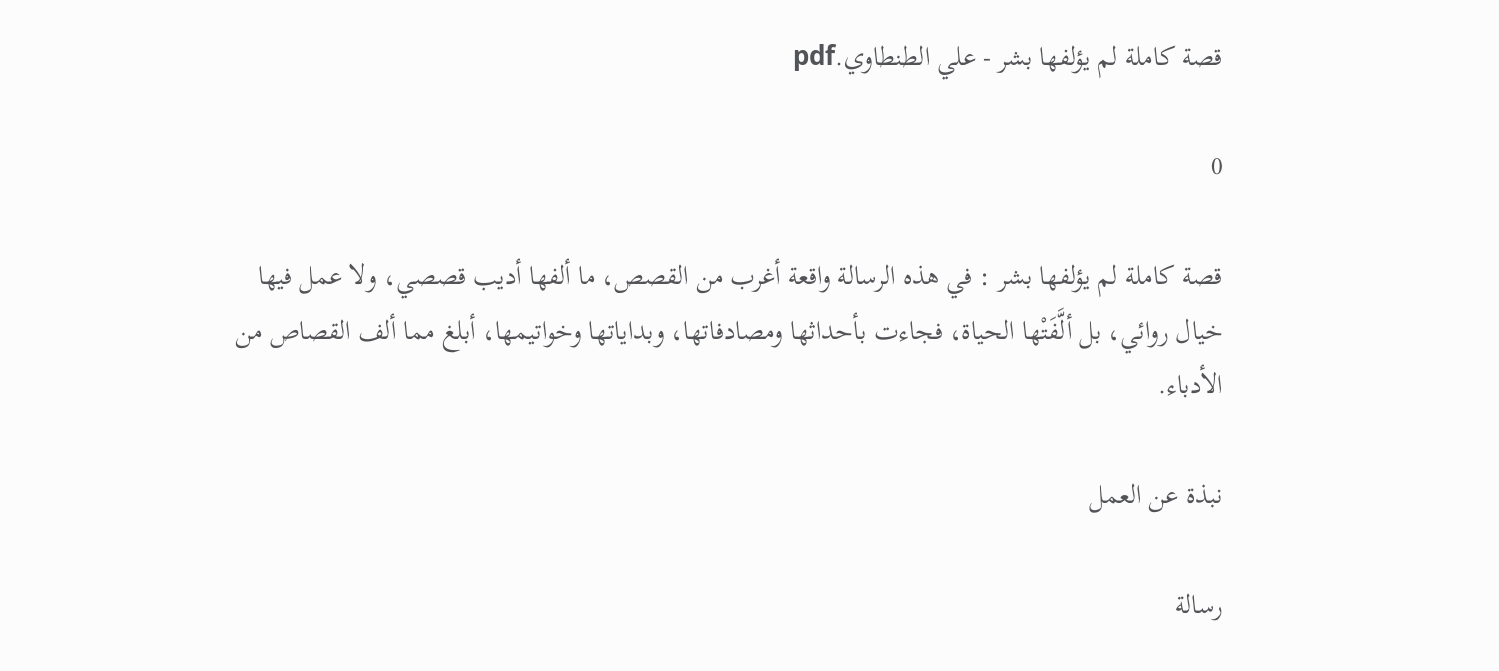قصة كاملة لم يؤلفها بشر - علي الطنطاوي.pdf

0

قصة كاملة لم يؤلفها بشر : في هذه الرسالة واقعة أغرب من القصص، ما ألفها أديب قصصي، ولا عمل فيها خيال روائي، بل ألَّفَتْها الحياة، فجاءت بأحداثها ومصادفاتها، وبداياتها وخواتيمها، أبلغ مما ألف القصاص من الأدباء.

نبذة عن العمل

رسالة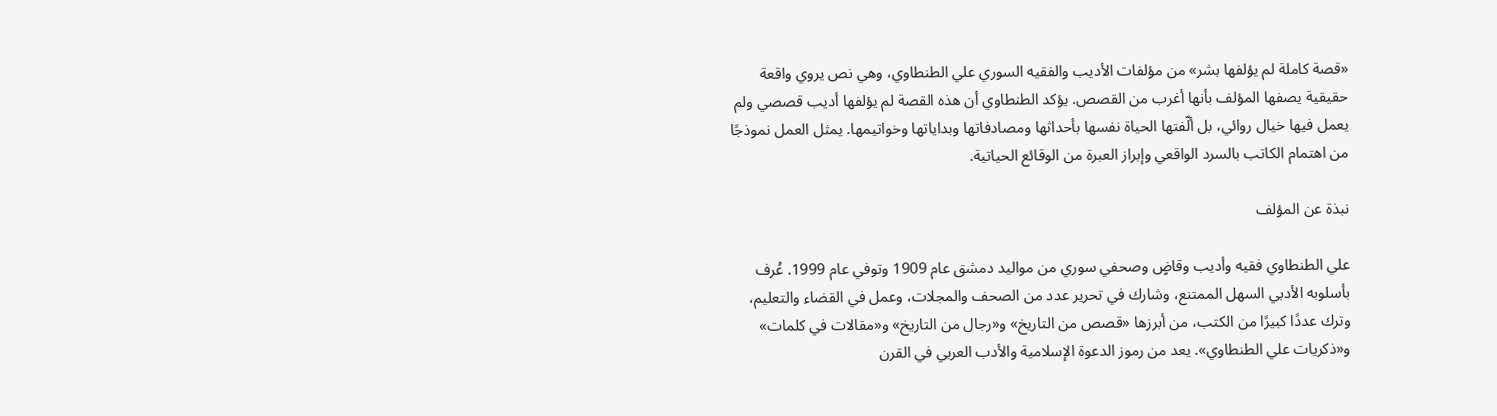«قصة كاملة لم يؤلفها بشر» من مؤلفات الأديب والفقيه السوري علي الطنطاوي، وهي نص يروي واقعة حقيقية يصفها المؤلف بأنها أغرب من القصص. يؤكد الطنطاوي أن هذه القصة لم يؤلفها أديب قصصي ولم يعمل فيها خيال روائي، بل ألّفتها الحياة نفسها بأحداثها ومصادفاتها وبداياتها وخواتيمها. يمثل العمل نموذجًا من اهتمام الكاتب بالسرد الواقعي وإبراز العبرة من الوقائع الحياتية.

نبذة عن المؤلف

علي الطنطاوي فقيه وأديب وقاضٍ وصحفي سوري من مواليد دمشق عام 1909 وتوفي عام 1999. عُرف بأسلوبه الأدبي السهل الممتنع، وشارك في تحرير عدد من الصحف والمجلات، وعمل في القضاء والتعليم، وترك عددًا كبيرًا من الكتب، من أبرزها «قصص من التاريخ» و«رجال من التاريخ» و«مقالات في كلمات» و«ذكريات علي الطنطاوي». يعد من رموز الدعوة الإسلامية والأدب العربي في القرن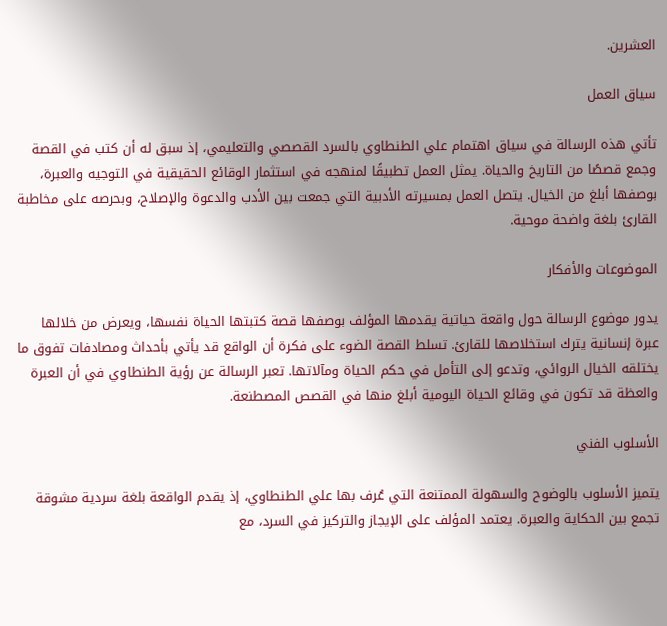العشرين.

سياق العمل

تأتي هذه الرسالة في سياق اهتمام علي الطنطاوي بالسرد القصصي والتعليمي، إذ سبق له أن كتب في القصة وجمع قصصًا من التاريخ والحياة. يمثل العمل تطبيقًا لمنهجه في استثمار الوقائع الحقيقية في التوجيه والعبرة، بوصفها أبلغ من الخيال. يتصل العمل بمسيرته الأدبية التي جمعت بين الأدب والدعوة والإصلاح، وبحرصه على مخاطبة القارئ بلغة واضحة موحية.

الموضوعات والأفكار

يدور موضوع الرسالة حول واقعة حياتية يقدمها المؤلف بوصفها قصة كتبتها الحياة نفسها، ويعرض من خلالها عبرة إنسانية يترك استخلاصها للقارئ. تسلط القصة الضوء على فكرة أن الواقع قد يأتي بأحداث ومصادفات تفوق ما يختلقه الخيال الروائي، وتدعو إلى التأمل في حكم الحياة ومآلاتها. تعبر الرسالة عن رؤية الطنطاوي في أن العبرة والعظة قد تكون في وقائع الحياة اليومية أبلغ منها في القصص المصطنعة.

الأسلوب الفني

يتميز الأسلوب بالوضوح والسهولة الممتنعة التي عُرف بها علي الطنطاوي، إذ يقدم الواقعة بلغة سردية مشوقة تجمع بين الحكاية والعبرة. يعتمد المؤلف على الإيجاز والتركيز في السرد، مع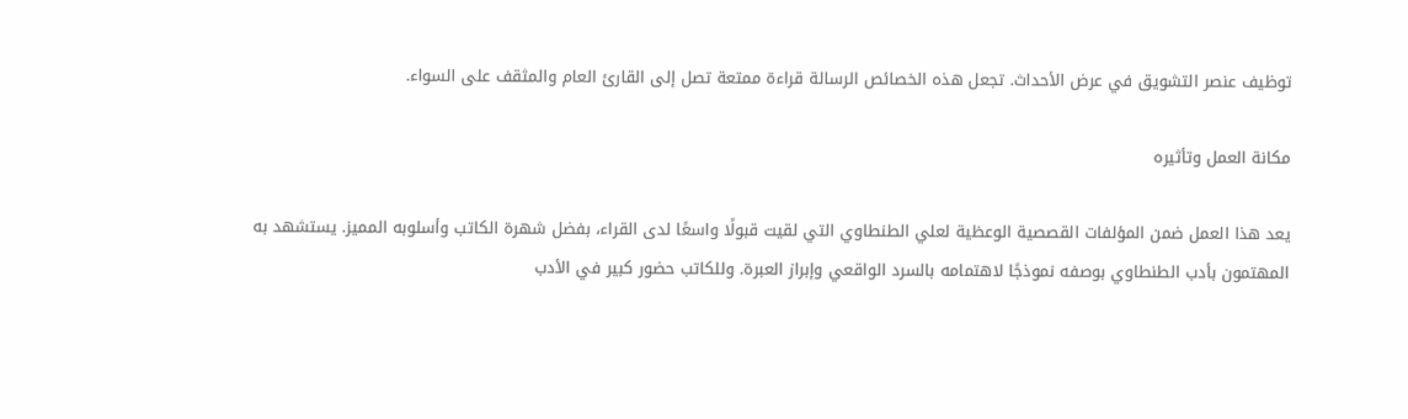توظيف عنصر التشويق في عرض الأحداث. تجعل هذه الخصائص الرسالة قراءة ممتعة تصل إلى القارئ العام والمثقف على السواء.

مكانة العمل وتأثيره

يعد هذا العمل ضمن المؤلفات القصصية الوعظية لعلي الطنطاوي التي لقيت قبولًا واسعًا لدى القراء، بفضل شهرة الكاتب وأسلوبه المميز. يستشهد به المهتمون بأدب الطنطاوي بوصفه نموذجًا لاهتمامه بالسرد الواقعي وإبراز العبرة. وللكاتب حضور كبير في الأدب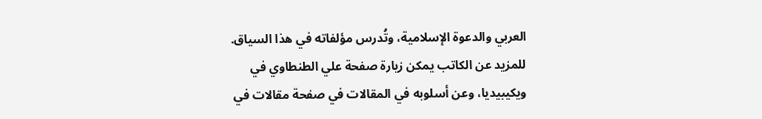العربي والدعوة الإسلامية، وتُدرس مؤلفاته في هذا السياق. للمزيد عن الكاتب يمكن زيارة صفحة علي الطنطاوي في ويكيبيديا، وعن أسلوبه في المقالات في صفحة مقالات في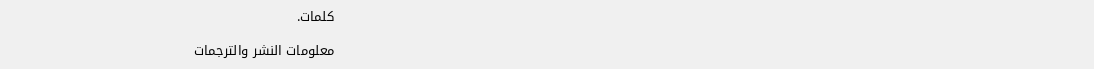كلمات.

معلومات النشر والترجمات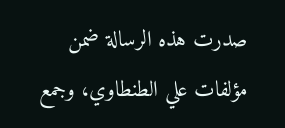صدرت هذه الرسالة ضمن مؤلفات علي الطنطاوي، وجمع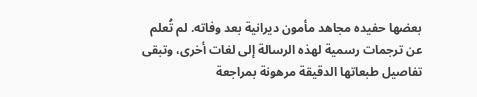بعضها حفيده مجاهد مأمون ديرانية بعد وفاته. لم تُعلم عن ترجمات رسمية لهذه الرسالة إلى لغات أخرى، وتبقى تفاصيل طبعاتها الدقيقة مرهونة بمراجعة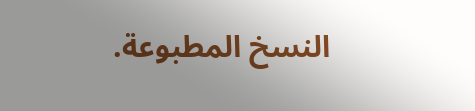النسخ المطبوعة.